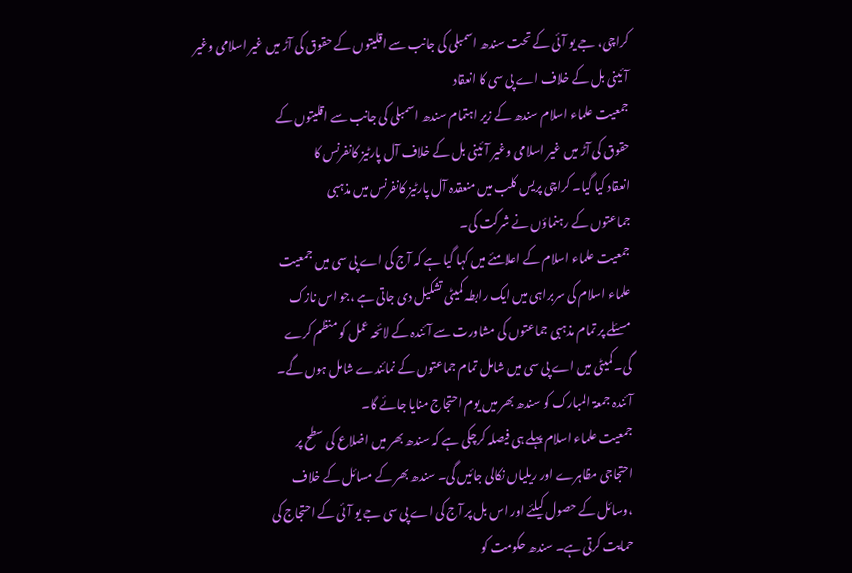کراچی، جے یو آئی کے تحت سندھ اسمبلی کی جانب سے اقلیتوں کے حقوق کی آڑ میں غیر اسلامی وغیر آئینی بل کے خلاف اے پی سی کا انعقاد
جمعیت علماء اسلام سندھ کے زیر اہتمام سندھ اسمبلی کی جانب سے اقلیتوں کے
حقوق کی آڑ میں غیر اسلامی وغیر آئینی بل کے خلاف آل پارٹیز کانفرنس کا
انعقاد کیا گیا۔ کراچی پریس کلب میں منعقدہ آل پارٹیز کانفرنس میں مذہبی
جماعتوں کے رہنماؤں نے شرکت کی۔
جمعیت علماء اسلام کے اعلامئے میں کہا گیا ہے کہ آج کی اے پی سی میں جمعیت
علماء اسلام کی سربراہی میں ایک رابطہ کمیٹی تشکیل دی جاتی ہے ،جو اس نازک
مسئلے پر تمام مذہبی جماعتوں کی مشاورت سے آئندہ کے لائحہ عمل کو منظم کرے
گی۔ کمیٹی میں اے پی سی میں شامل تمام جماعتوں کے نمائندے شامل ہوں گے۔
آئندہ جمعۃ المبارک کو سندھ بھر میں یوم احتجاج منایا جائے گا۔
جمعیت علماء اسلام پہلے ہی فیصلہ کرچکی ہے کہ سندھ بھر میں اضلاع کی سطح پر
احتجاجی مظاہرے اور ریلیاں نکالی جائیں گی۔ سندھ بھر کے مسائل کے خلاف
،وسائل کے حصول کیلئے اور اس بل پر آج کی اے پی سی جے یو آئی کے احتجاج کی
حمایت کرتی ہے۔ سندھ حکومت کو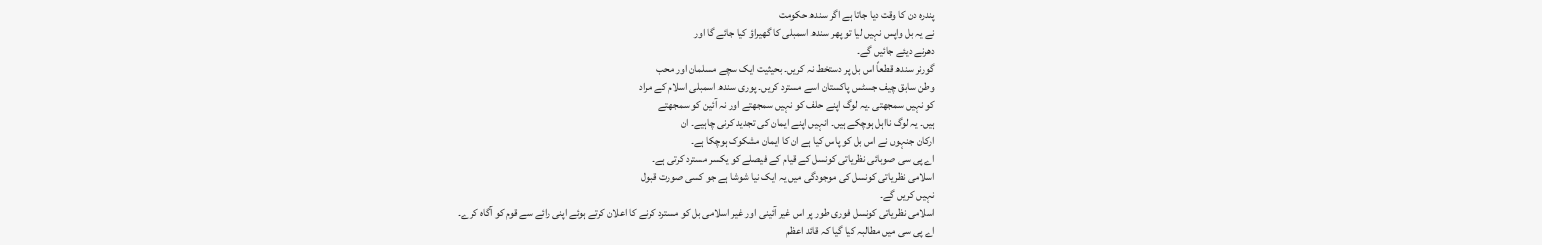پندرہ دن کا وقت دیا جاتا ہے اگر سندھ حکومت
نے یہ بل واپس نہیں لیا تو پھر سندھ اسمبلی کا گھیراؤ کیا جائے گا اور
دھرنے دیئے جائیں گے۔
گورنر سندھ قطعاً اس بل پر دستخط نہ کریں۔ بحیثیت ایک سچے مسلمان اور محب
وطن سابق چیف جسٹس پاکستان اسے مسترد کریں۔ پوری سندھ اسمبلی اسلام کے مراد
کو نہیں سمجھتی ۔یہ لوگ اپنے حلف کو نہیں سمجھتے اور نہ آئین کو سمجھتے
ہیں۔ یہ لوگ نااہل ہوچکے ہیں۔ انہیں اپنے ایمان کی تجدید کرنی چاہیے۔ ان
ارکان جنہوں نے اس بل کو پاس کیا ہے ان کا ایمان مشکوک ہوچکا ہے۔
اے پی سی صوبائی نظریاتی کونسل کے قیام کے فیصلے کو یکسر مسترد کرتی ہے۔
اسلامی نظریاتی کونسل کی موجودگی میں یہ ایک نیا شوشا ہے جو کسی صورت قبول
نہیں کریں گے۔
اسلامی نظریاتی کونسل فوری طور پر اس غیر آئینی اور غیر اسلامی بل کو مسترد کرنے کا اعلان کرتے ہوئے اپنی رائے سے قوم کو آگاہ کرے۔
اے پی سی میں مطالبہ کیا گیا کہ قائد اعظم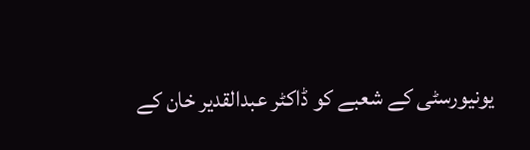یونیورسٹی کے شعبے کو ڈاکٹر عبدالقدیر خان کے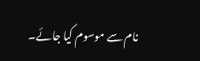نام سے موسوم کیا جائے۔